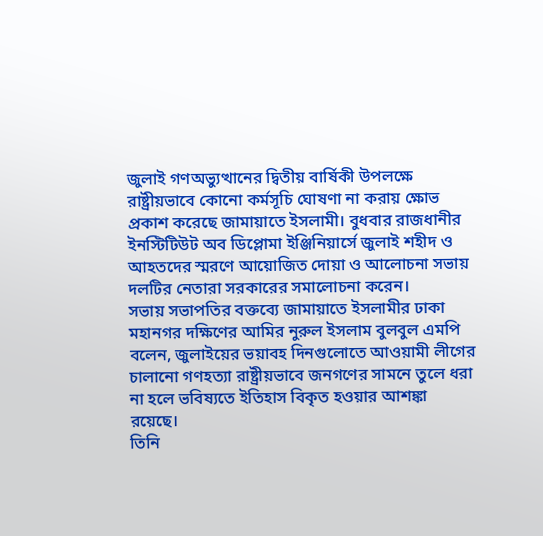জুলাই গণঅভ্যুত্থানের দ্বিতীয় বার্ষিকী উপলক্ষে রাষ্ট্রীয়ভাবে কোনো কর্মসূচি ঘোষণা না করায় ক্ষোভ প্রকাশ করেছে জামায়াতে ইসলামী। বুধবার রাজধানীর ইনস্টিটিউট অব ডিপ্লোমা ইঞ্জিনিয়ার্সে জুলাই শহীদ ও আহতদের স্মরণে আয়োজিত দোয়া ও আলোচনা সভায় দলটির নেতারা সরকারের সমালোচনা করেন।
সভায় সভাপতির বক্তব্যে জামায়াতে ইসলামীর ঢাকা মহানগর দক্ষিণের আমির নুরুল ইসলাম বুলবুল এমপি বলেন, জুলাইয়ের ভয়াবহ দিনগুলোতে আওয়ামী লীগের চালানো গণহত্যা রাষ্ট্রীয়ভাবে জনগণের সামনে তুলে ধরা না হলে ভবিষ্যতে ইতিহাস বিকৃত হওয়ার আশঙ্কা রয়েছে।
তিনি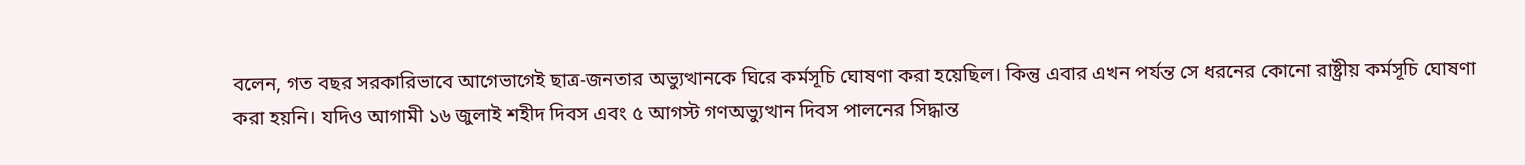বলেন, গত বছর সরকারিভাবে আগেভাগেই ছাত্র-জনতার অভ্যুত্থানকে ঘিরে কর্মসূচি ঘোষণা করা হয়েছিল। কিন্তু এবার এখন পর্যন্ত সে ধরনের কোনো রাষ্ট্রীয় কর্মসূচি ঘোষণা করা হয়নি। যদিও আগামী ১৬ জুলাই শহীদ দিবস এবং ৫ আগস্ট গণঅভ্যুত্থান দিবস পালনের সিদ্ধান্ত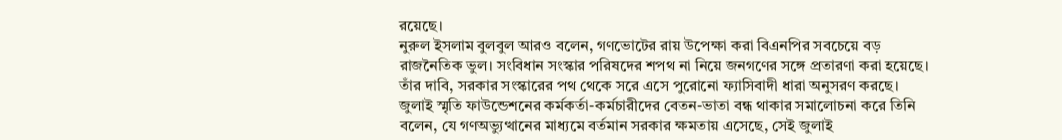রয়েছে।
নুরুল ইসলাম বুলবুল আরও বলেন, গণভোটের রায় উপেক্ষা করা বিএনপির সবচেয়ে বড় রাজনৈতিক ভুল। সংবিধান সংস্কার পরিষদের শপথ না নিয়ে জনগণের সঙ্গে প্রতারণা করা হয়েছে। তাঁর দাবি, সরকার সংস্কারের পথ থেকে সরে এসে পুরোনো ফ্যাসিবাদী ধারা অনুসরণ করছে।
জুলাই স্মৃতি ফাউন্ডেশনের কর্মকর্তা-কর্মচারীদের বেতন-ভাতা বন্ধ থাকার সমালোচনা করে তিনি বলেন, যে গণঅভ্যুত্থানের মাধ্যমে বর্তমান সরকার ক্ষমতায় এসেছে, সেই জুলাই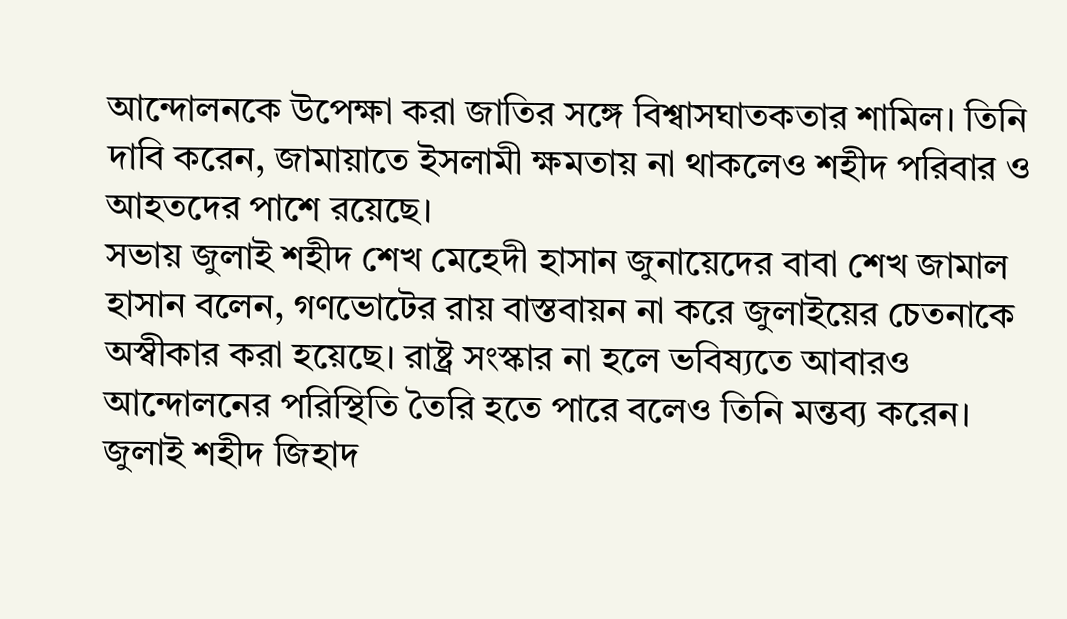আন্দোলনকে উপেক্ষা করা জাতির সঙ্গে বিশ্বাসঘাতকতার শামিল। তিনি দাবি করেন, জামায়াতে ইসলামী ক্ষমতায় না থাকলেও শহীদ পরিবার ও আহতদের পাশে রয়েছে।
সভায় জুলাই শহীদ শেখ মেহেদী হাসান জুনায়েদের বাবা শেখ জামাল হাসান বলেন, গণভোটের রায় বাস্তবায়ন না করে জুলাইয়ের চেতনাকে অস্বীকার করা হয়েছে। রাষ্ট্র সংস্কার না হলে ভবিষ্যতে আবারও আন্দোলনের পরিস্থিতি তৈরি হতে পারে বলেও তিনি মন্তব্য করেন।
জুলাই শহীদ জিহাদ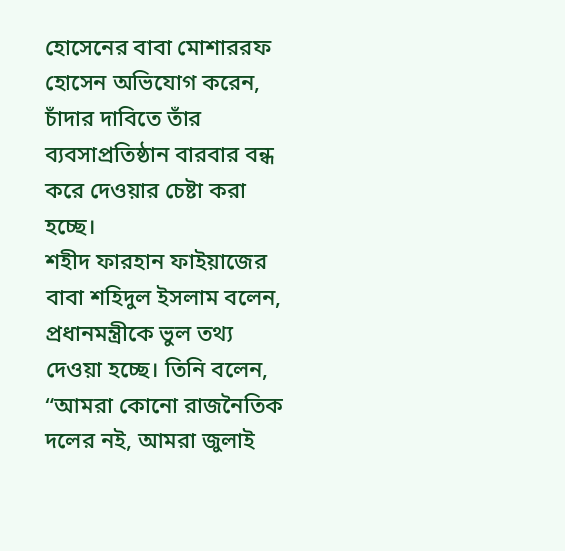হোসেনের বাবা মোশাররফ হোসেন অভিযোগ করেন, চাঁদার দাবিতে তাঁর ব্যবসাপ্রতিষ্ঠান বারবার বন্ধ করে দেওয়ার চেষ্টা করা হচ্ছে।
শহীদ ফারহান ফাইয়াজের বাবা শহিদুল ইসলাম বলেন, প্রধানমন্ত্রীকে ভুল তথ্য দেওয়া হচ্ছে। তিনি বলেন, “আমরা কোনো রাজনৈতিক দলের নই, আমরা জুলাই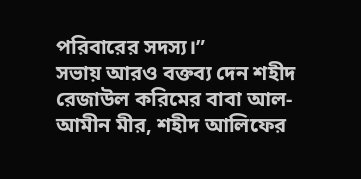পরিবারের সদস্য।”
সভায় আরও বক্তব্য দেন শহীদ রেজাউল করিমের বাবা আল-আমীন মীর, শহীদ আলিফের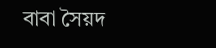বাবা সৈয়দ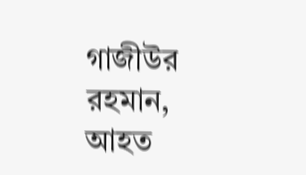গাজীউর রহমান, আহত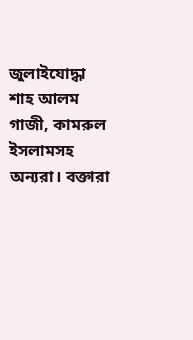জুলাইযোদ্ধা শাহ আলম গাজী, কামরুল ইসলামসহ অন্যরা। বক্তারা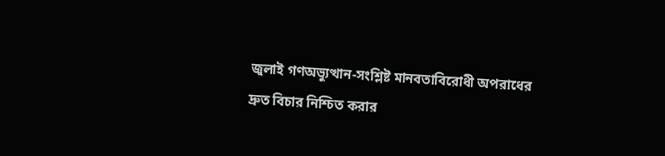জুলাই গণঅভ্যুত্থান-সংশ্লিষ্ট মানবতাবিরোধী অপরাধের দ্রুত বিচার নিশ্চিত করার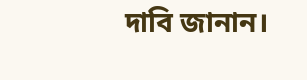দাবি জানান।